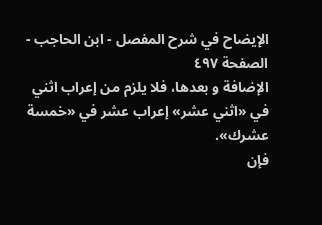الإيضاح في شرح المفصل - ابن الحاجب - الصفحة ٤٩٧
الإضافة و بعدها، فلا يلزم من إعراب اثني في «اثني عشر» إعراب عشر في «خمسة عشرك».
فإن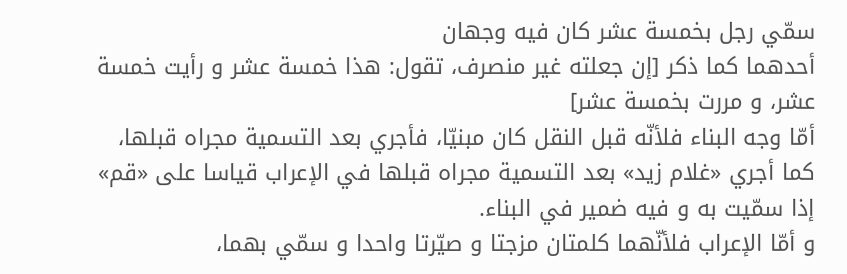سمّي رجل بخمسة عشر كان فيه وجهان
أحدهما كما ذكر [إن جعلته غير منصرف، تقول: هذا خمسة عشر و رأيت خمسة عشر، و مررت بخمسة عشر]
أمّا وجه البناء فلأنّه قبل النقل كان مبنيّا، فأجري بعد التسمية مجراه قبلها، كما أجري «غلام زيد» بعد التسمية مجراه قبلها في الإعراب قياسا على «قم» إذا سمّيت به و فيه ضمير في البناء.
و أمّا الإعراب فلأنّهما كلمتان مزجتا و صيّرتا واحدا و سمّي بهما،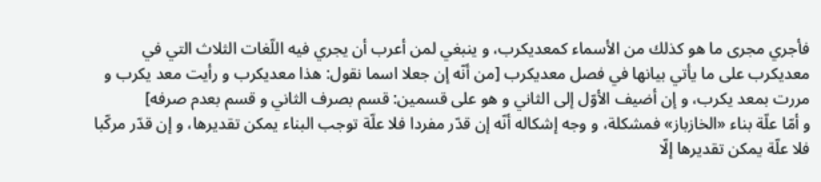فأجري مجرى ما هو كذلك من الأسماء كمعديكرب، و ينبغي لمن أعرب أن يجري فيه اللّغات الثلاث التي في معديكرب على ما يأتي بيانها في فصل معديكرب [من أنّه إن جعلا اسما نقول: هذا معديكرب و رأيت معد يكرب و مررت بمعد يكرب، و إن أضيف الأوّل إلى الثاني و هو على قسمين: قسم بصرف الثاني و قسم بعدم صرفه]
و أمّا علّة بناء «الخازباز» فمشكلة، و وجه إشكاله أنّه إن قدّر مفردا فلا علّة توجب البناء يمكن تقديرها، و إن قدّر مركّبا فلا علّة يمكن تقديرها إلّا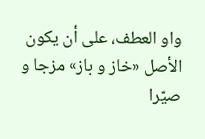واو العطف، على أن يكون الأصل «خاز و باز» مزجا و صيّرا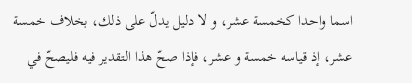اسما واحدا كخمسة عشر، و لا دليل يدلّ على ذلك، بخلاف خمسة عشر، إذ قياسه خمسة و عشر، فإذا صحّ هذا التقدير فيه فليصحّ في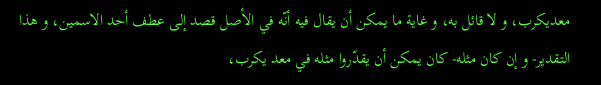معديكرب، و لا قائل به، و غاية ما يمكن أن يقال فيه أنّه في الأصل قصد إلى عطف أحد الاسمين، و هذا التقدير- و إن كان مثله- كان يمكن أن يقدّروا مثله في معد يكرب،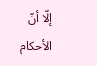إلّا أنّ الأحكام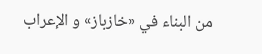من البناء في «خازباز» و الإعراب